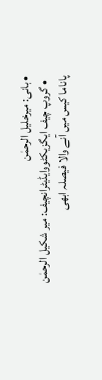• بانی: میرخلیل الرحمٰن
  • گروپ چیف ایگزیکٹووایڈیٹرانچیف: میر شکیل الرحمٰن
پاناما کیس میں آنے والا فیصلہ ابھی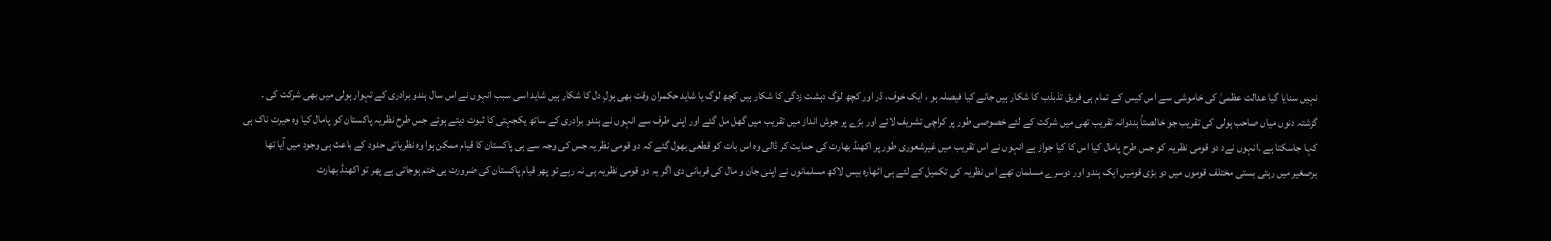نہیں سنایا گیا عدالت عظمیٰ کی خاموشی سے اس کیس کے تمام ہی فریق تذبذب کا شکار ہیں جانے کیا فیصلہ ہو ، ایک خوف، ڈر اور کچھ لوگ دہشت زدگی کا شکار ہیں کچھ لوگ یا شاید حکمران وقت بھی ہولِ دل کا شکار ہیں شاید اسی سبب انہوں نے اس سال ہندو برادری کے تہوار ہولی میں بھی شرکت کی ۔
گزشتہ دنوں میاں صاحب ہولی کی تقریب جو خالصتاً ہندوانہ تقریب تھی میں شرکت کے لئے خصوصی طور پر کراچی تشریف لائے اور بڑے پر جوش انداز میں تقریب میں گھل مل گئے اور اپنی طرف سے انہوں نے ہندو برادری کے ساتھ یکجہتی کا ثبوت دیتے ہوئے جس طرح نظریہ پاکستان کو پامال کیا وہ حیرت ناک ہی کہا جاسکتا ہے ۔انہوں نےد دو قومی نظریہ کو جس طرح پامال کیا اس کا کیا جواز ہے انہوں نے اس تقریب میں غیرشعوری طور پر اکھنڈ بھارت کی حمایت کر ڈالی وہ اس بات کو قطعی بھول گئے کہ دو قومی نظریہ جس کی وجہ سے ہی پاکستان کا قیام ممکن ہوا وہ نظریاتی حدود کے باعث ہی وجود میں آیا تھا برصغیر میں رہتی بستی مختلف قوموں میں دو بڑی قومیں ایک ہندو اور دوسرے مسلمان تھے اس نظریہ کی تکمیل کے لئے ہی اٹھارہ بیس لاکھ مسلمانوں نے اپنی جان و مال کی قربانی دی اگر یہ دو قومی نظریہ ہی نہ رہے تو پھر قیام پاکستان کی ضرورت ہی ختم ہوجاتی ہے پھر تو اکھنڈ بھارت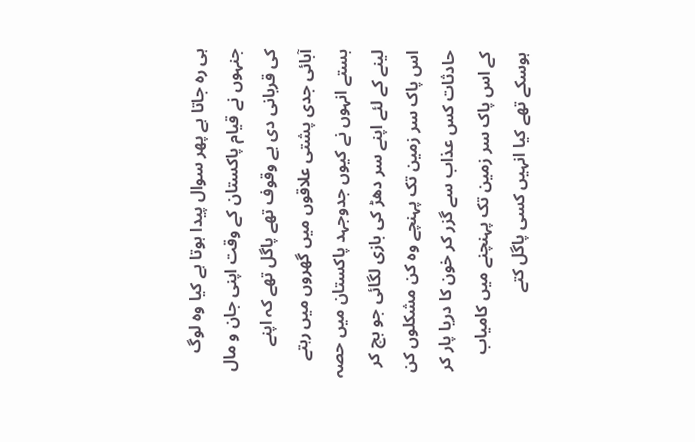ہی رہ جاتا ہے پھر سوال پیدا ہوتا ہے کیا وہ لوگ جنہوں نے قیام پاکستان کے وقت اپنی جان و مال کی قربانی دی بے وقوف تھے پاگل تھے کہ اپنے آبائی جدی پشتی علاقوں میں گھروں میں رہتے بستے انہوں نے کیوں جدوجہد پاکستان میں حصہ لینے کے لئے اپنے سر دھڑ کی بازی لگائی جو بچ کر اس پاک سر زمین تک پہنچے وہ کن مشکلوں کن حادثات کس عذاب سے گزر کر خون کا دریا پار کر کے اس پاک سر زمین تک پہنچنے میں کامیاب ہوسکے تھے کیا انہیں کسی پاگل کتے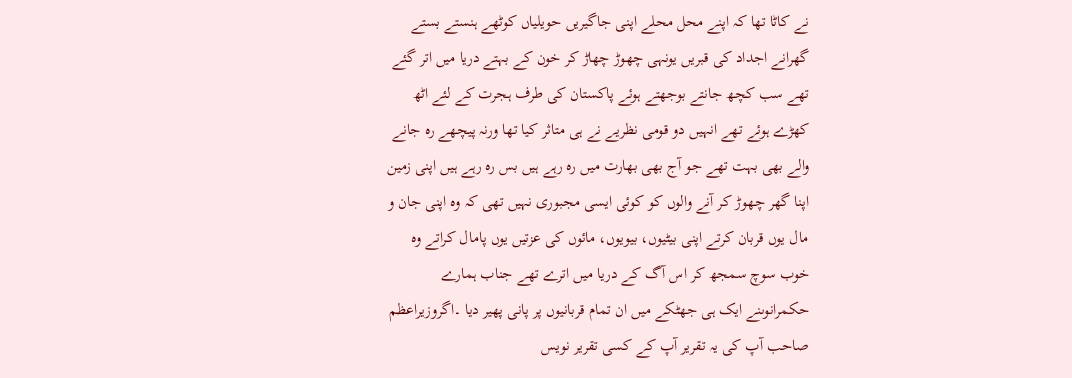نے کاٹا تھا کہ اپنے محل محلے اپنی جاگیریں حویلیاں کوٹھے ہنستے بستے گھرانے اجداد کی قبریں یونہی چھوڑ چھاڑ کر خون کے بہتے دریا میں اتر گئے تھے سب کچھ جانتے بوجھتے ہوئے پاکستان کی طرف ہجرت کے لئے اٹھ کھڑے ہوئے تھے انہیں دو قومی نظریے نے ہی متاثر کیا تھا ورنہ پیچھے رہ جانے والے بھی بہت تھے جو آج بھی بھارت میں رہ رہے ہیں بس رہ رہے ہیں اپنی زمین اپنا گھر چھوڑ کر آنے والوں کو کوئی ایسی مجبوری نہیں تھی کہ وہ اپنی جان و مال یوں قربان کرتے اپنی بیٹیوں، بیویوں، مائوں کی عزتیں یوں پامال کراتے وہ خوب سوچ سمجھ کر اس آگ کے دریا میں اترے تھے جناب ہمارے حکمرانوںنے ایک ہی جھٹکے میں ان تمام قربانیوں پر پانی پھیر دیا ۔اگروزیراعظم صاحب آپ کی یہ تقریر آپ کے کسی تقریر نویس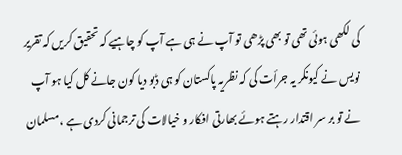کی لکھی ہوئی تھی تو بھی پڑھی تو آپ نے ہی ہے آپ کو چاہیے کہ تحقیق کریں کہ تقریر نویس نے کیونکر یہ جرأت کی کہ نظریہ پاکستان کو ہی ڈبو دیا کون جانے کل کیا ہو آپ نے تو بر سر اقتدار رہتے ہوئے بھارتی افکار و خیالات کی ترجمانی کردی ہے ، مسلمان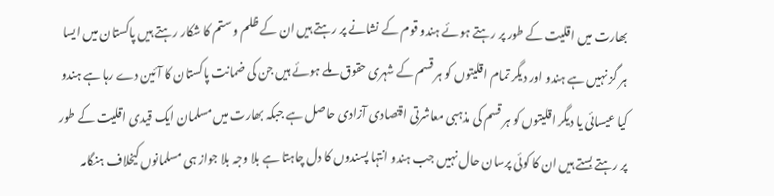بھارت میں اقلیت کے طور پر رہتے ہوئے ہندو قوم کے نشانے پر رہتے ہیں ان کے ظلم و ستم کا شکار رہتے ہیں پاکستان میں ایسا ہر گز نہیں ہے ہندو اور دیگر تمام اقلیتوں کو ہر قسم کے شہری حقوق ملے ہوئے ہیں جن کی ضمانت پاکستان کا آئین دے رہا ہے ہندو کیا عیسائی یا دیگر اقلیتوں کو ہر قسم کی مذہبی معاشرتی اقتصادی آزادی حاصل ہے جبکہ بھارت میں مسلمان ایک قیدی اقلیت کے طور پر رہتے بستے ہیں ان کا کوئی پرسان حال نہیں جب ہندو انتہا پسندوں کا دل چاہتا ہے بلا وجہ بلا جواز ہی مسلمانوں کیخلاف ہنگامہ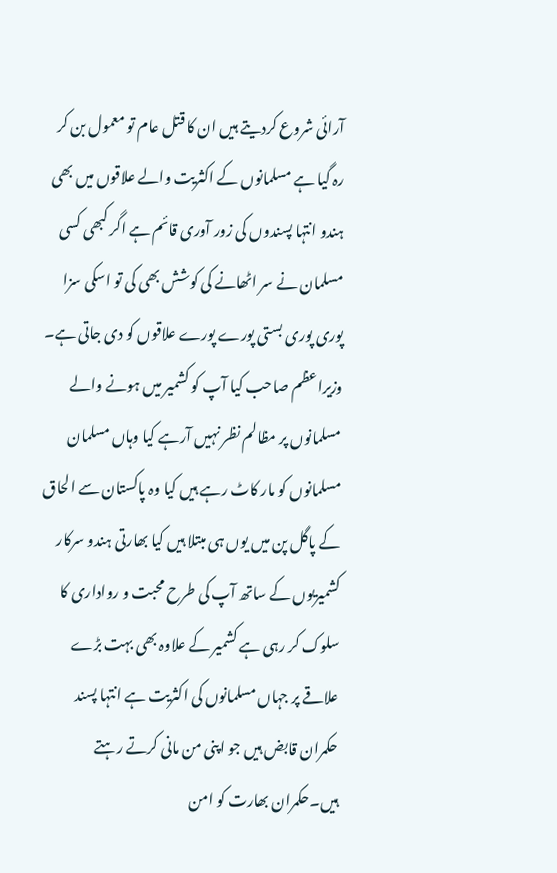آرائی شروع کردیتے ہیں ان کا قتل عام تو معمول بن کر رہ گیا ہے مسلمانوں کے اکثریت والے علاقوں میں بھی ہندو انتہا پسندوں کی زور آوری قائم ہے اگر کبھی کسی مسلمان نے سر اٹھانے کی کوشش بھی کی تو اسکی سزا پوری پوری بستی پورے پورے علاقوں کو دی جاتی ہے۔
وزیراعظم صاحب کیا آپ کو کشمیر میں ہونے والے مسلمانوں پر مظالم نظر نہیں آرہے کیا وہاں مسلمان مسلمانوں کو مار کاٹ رہے ہیں کیا وہ پاکستان سے الحاق کے پاگل پن میں یوں ہی مبتلا ہیں کیا بھارتی ہندو سرکار کشمیریوں کے ساتھ آپ کی طرح محبت و رواداری کا سلوک کر رہی ہے کشمیر کے علاوہ بھی بہت بڑے علاقے پر جہاں مسلمانوں کی اکثریت ہے انتہا پسند حکمران قابض ہیں جو اپنی من مانی کرتے رہتے ہیں۔حکمران بھارت کو امن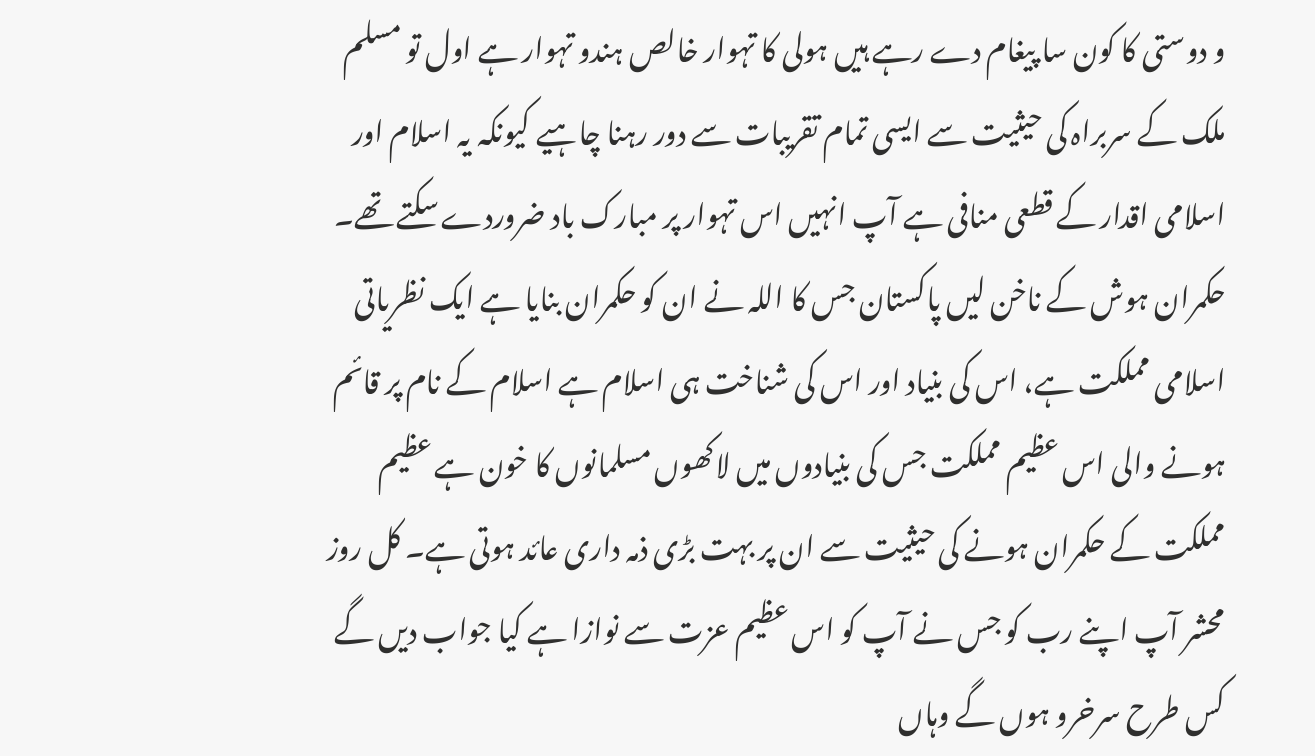و دوستی کا کون سا پیغام دے رہے ہیں ہولی کا تہوار خالص ہندو تہوار ہے اول تو مسلم ملک کے سربراہ کی حیثیت سے ایسی تمام تقریبات سے دور رہنا چاہیے کیونکہ یہ اسلام اور اسلامی اقدار کے قطعی منافی ہے آپ انہیں اس تہوار پر مبارک باد ضروردے سکتے تھے۔ حکمران ہوش کے ناخن لیں پاکستان جس کا اللہ نے ان کو حکمران بنایا ہے ایک نظریاتی اسلامی مملکت ہے، اس کی بنیاد اور اس کی شناخت ہی اسلام ہے اسلام کے نام پر قائم ہونے والی اس عظیم مملکت جس کی بنیادوں میں لاکھوں مسلمانوں کا خون ہے عظیم مملکت کے حکمران ہونے کی حیثیت سے ان پر بہت بڑی ذمہ داری عائد ہوتی ہے۔ کل روز محشر آپ اپنے رب کو جس نے آپ کو اس عظیم عزت سے نوازا ہے کیا جواب دیں گے کس طرح سرخرو ہوں گے وہاں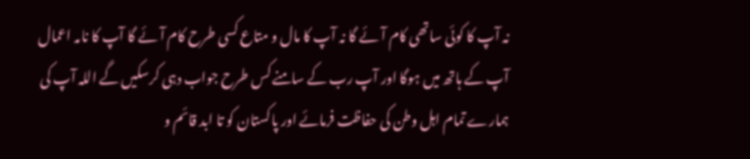نہ آپ کا کوئی ساتھی کام آئے گا نہ آپ کا مال و متاع کسی طرح کام آئے گا آپ کا نامہ اعمال آپ کے ہاتھ میں ہوگا اور آپ رب کے سامنے کس طرح جواب دہی کرسکیں گے اللہ آپ کی ہمارے تمام اہل وطن کی حفاظت فرمائے اور پاکستان کو تا ابد قائم و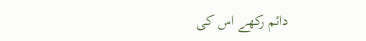دائم رکھے اس کی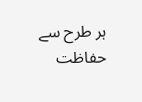ہر طرح سے حفاظت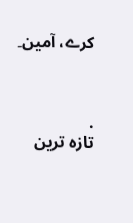کرے، آمین۔



.
تازہ ترین